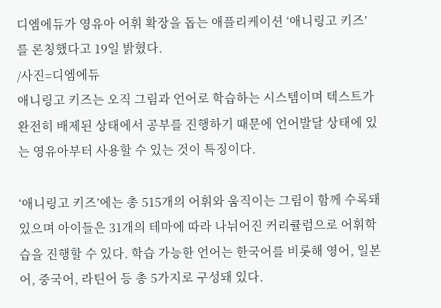디엠에듀가 영유아 어휘 확장을 돕는 애플리케이션 ‘애니링고 키즈’를 론칭했다고 19일 밝혔다.
/사진=디엠에듀
애니링고 키즈는 오직 그림과 언어로 학습하는 시스템이며 텍스트가 완전히 배제된 상태에서 공부를 진행하기 때문에 언어발달 상태에 있는 영유아부터 사용할 수 있는 것이 특징이다.

‘애니링고 키즈’에는 총 515개의 어휘와 움직이는 그림이 함께 수록돼 있으며 아이들은 31개의 테마에 따라 나뉘어진 커리큘럼으로 어휘학습을 진행할 수 있다. 학습 가능한 언어는 한국어를 비롯해 영어, 일본어, 중국어, 라틴어 등 총 5가지로 구성돼 있다.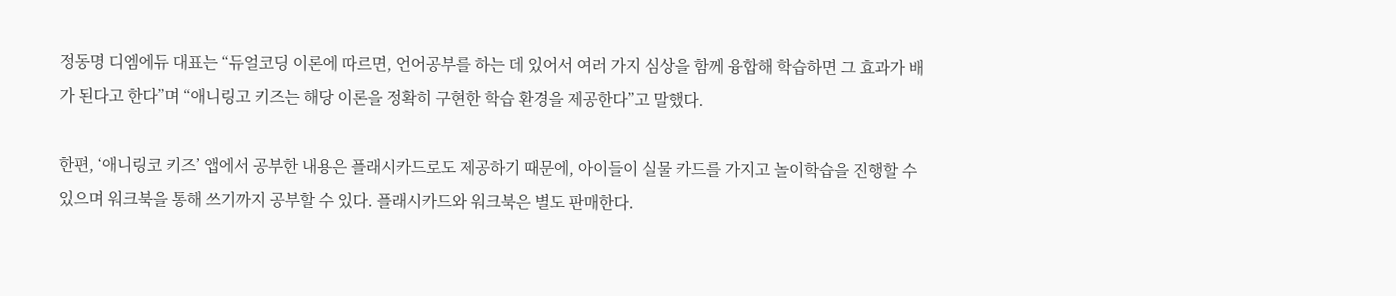정동명 디엠에듀 대표는 “듀얼코딩 이론에 따르면, 언어공부를 하는 데 있어서 여러 가지 심상을 함께 융합해 학습하면 그 효과가 배가 된다고 한다”며 “애니링고 키즈는 해당 이론을 정확히 구현한 학습 환경을 제공한다”고 말했다.

한편, ‘애니링코 키즈’ 앱에서 공부한 내용은 플래시카드로도 제공하기 때문에, 아이들이 실물 카드를 가지고 놀이학습을 진행할 수 있으며 워크북을 통해 쓰기까지 공부할 수 있다. 플래시카드와 워크북은 별도 판매한다.